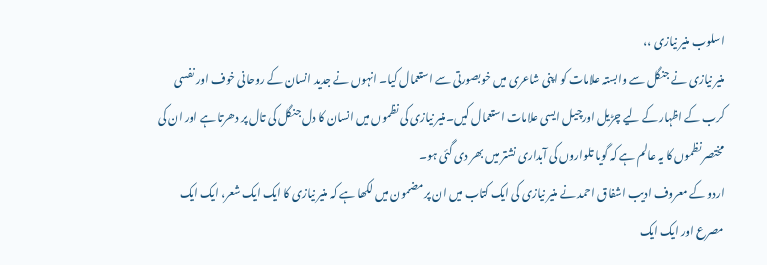اسلوب منیر نیازی ،،
منیر نیازی نے جنگل سے وابستہ علامات کو اپنی شاعری میں خوبصورتی سے استعمال کیا۔ انہوں نے جدید انسان کے روحانی خوف اور نفسی کرب کے اظہار کے لیے چڑیل اورچیل ایسی علامات استعمال کیں۔منیر نیازی کی نظموں میں انسان کا دل جنگل کی تال پر دھرتا ہے اور ان کی مختصر نظموں کا یہ عالم ہے کہ گویا تلواروں کی آبداری نشتر میں بھر دی گئی ہو۔
اردو کے معروف ادیب اشفاق احمد نے منیر نیازی کی ایک کتاب میں ان پر مضمون میں لکھا ہے کہ منیر نیازی کا ایک ایک شعر، ایک ایک مصرع اور ایک ایک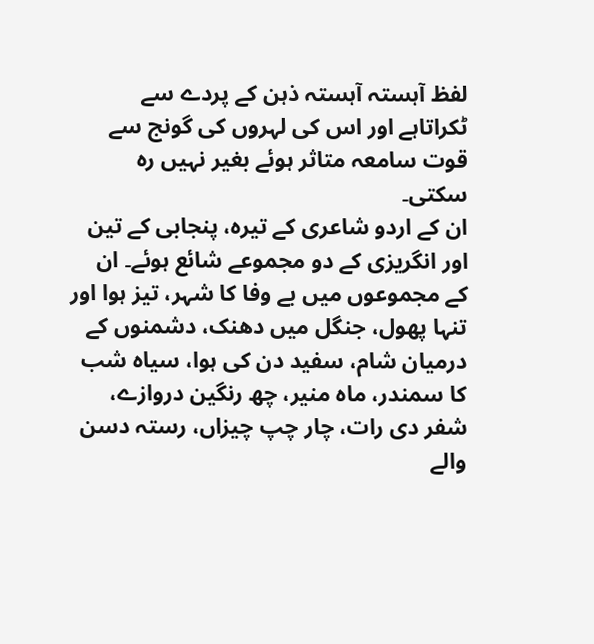لفظ آہستہ آہستہ ذہن کے پردے سے ٹکراتاہے اور اس کی لہروں کی گونج سے قوت سامعہ متاثر ہوئے بغیر نہیں رہ سکتی۔
ان کے اردو شاعری کے تیرہ، پنجابی کے تین اور انگریزی کے دو مجموعے شائع ہوئے۔ ان کے مجموعوں میں بے وفا کا شہر، تیز ہوا اور تنہا پھول، جنگل میں دھنک، دشمنوں کے درمیان شام، سفید دن کی ہوا، سیاہ شب کا سمندر، ماہ منیر، چھ رنگین دروازے، شفر دی رات، چار چپ چیزاں، رستہ دسن والے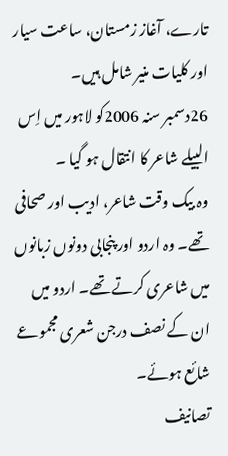تارے، آغاز زمستان، ساعت سیار اور کلیات منیر شامل ہیں۔
26دسمبر سنہ 2006کو لاہور میں اِس البیلے شاعر کا انتقال ہو گیا ۔
وہ بیک وقت شاعر، ادیب اور صحافی تھے۔ وہ اردو اور پنجابی دونوں زبانوں میں شاعری کرتے تھے۔ اردو میں ان کے نصف درجن شعری مجموعے شائع ہوئے۔
تصانیف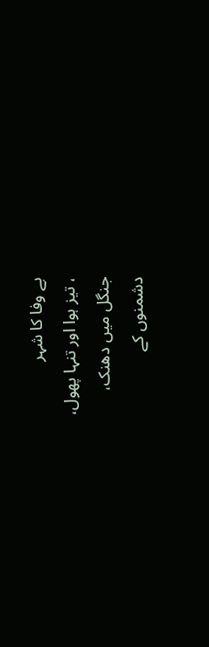بے وفا کا شہر
، تیز ہوا اور تنہا پھول،
جنگل میں دھنک،
دشمنوں کے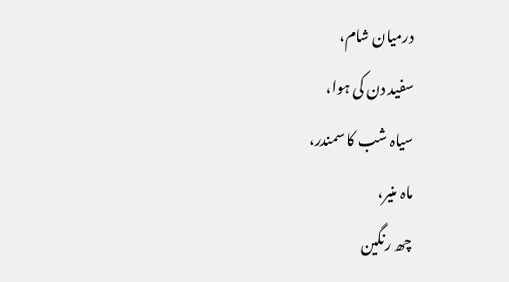درمیان شام،
سفید دن کی ہوا،
سیاہ شب کا سمندر،
ماہ منیر،
چھ رنگین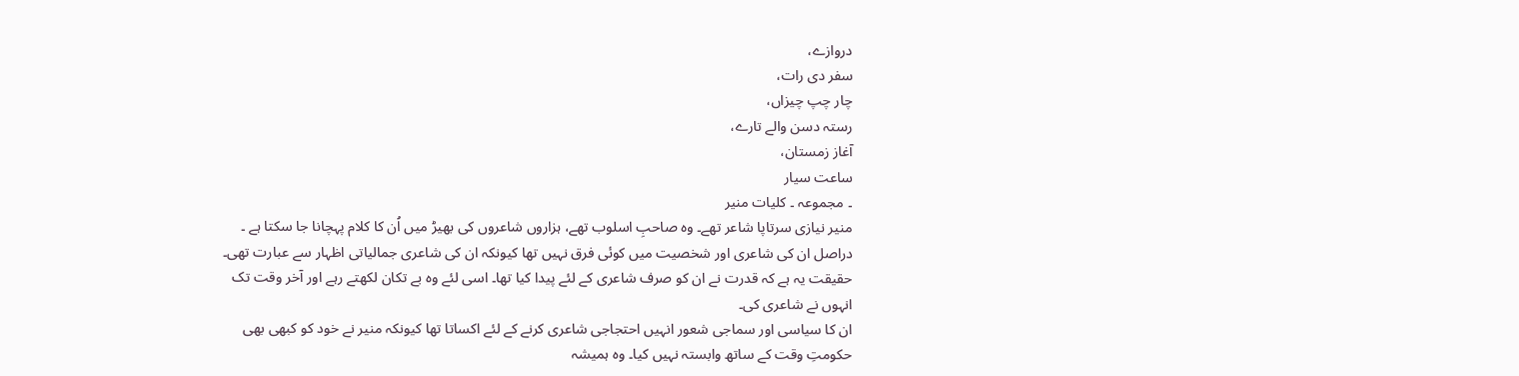دروازے،
سفر دی رات،
چار چپ چیزاں،
رستہ دسن والے تارے،
آغاز زمستان،
ساعت سیار
۔ مجموعہ ۔ کلیات منیر
منیر نیازی سرتاپا شاعر تھے۔ وہ صاحبِ اسلوب تھے، ہزاروں شاعروں کی بھیڑ میں اُن کا کلام پہچانا جا سکتا ہے ۔
دراصل ان کی شاعری اور شخصیت میں کوئی فرق نہیں تھا کیونکہ ان کی شاعری جمالیاتی اظہار سے عبارت تھی۔ حقیقت یہ ہے کہ قدرت نے ان کو صرف شاعری کے لئے پیدا کیا تھا۔ اسی لئے وہ بے تکان لکھتے رہے اور آخر وقت تک انہوں نے شاعری کی۔
ان کا سیاسی اور سماجی شعور انہیں احتجاجی شاعری کرنے کے لئے اکساتا تھا کیونکہ منیر نے خود کو کبھی بھی حکومتِ وقت کے ساتھ وابستہ نہیں کیا۔ وہ ہمیشہ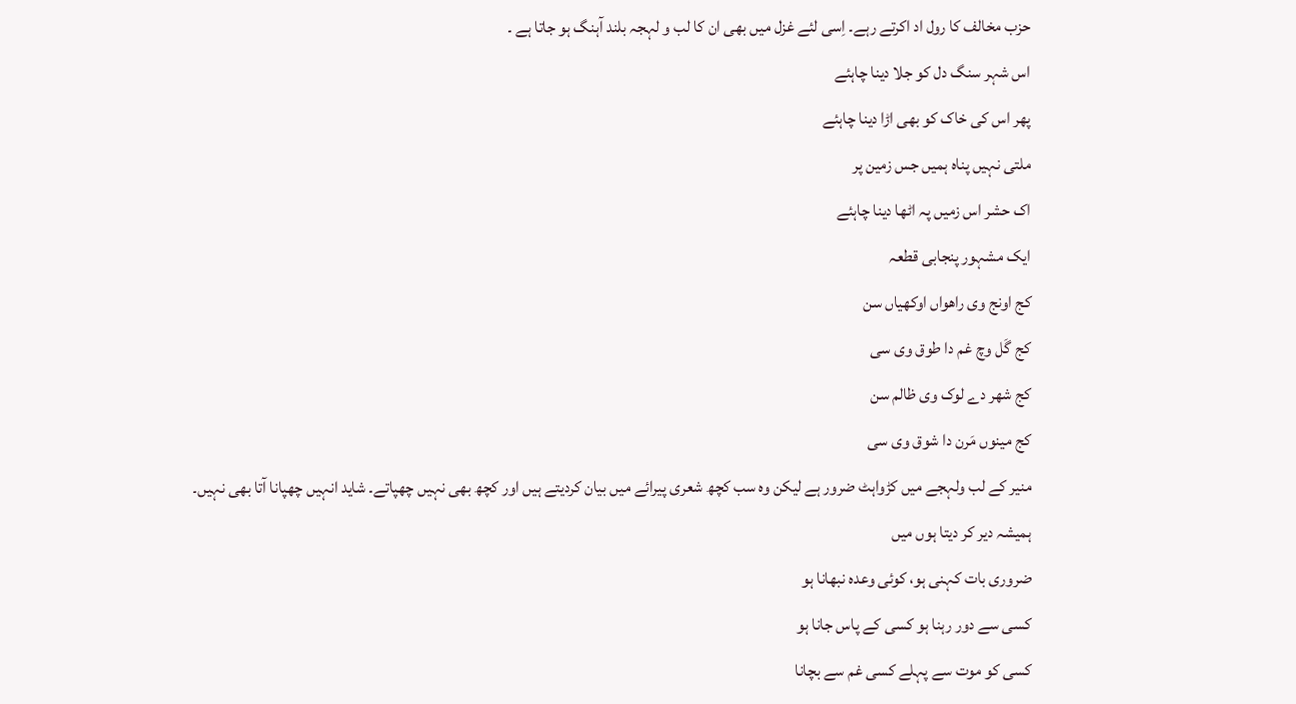حزب مخالف کا رول اد اکرتے رہے۔ اِسی لئے غزل میں بھی ان کا لب و لہجہ بلند آہنگ ہو جاتا ہے ۔
اس شہر سنگ دل کو جلا دینا چاہئے
پھر اس کی خاک کو بھی اڑا دینا چاہئے
ملتی نہیں پناہ ہمیں جس زمین پر
اک حشر اس زمیں پہ اٹھا دینا چاہئے
ایک مشہور پنجابی قطعہ
کج اونج وی راھواں اوکھیاں سن
کج گَل وچ غم دا طوق وی سی
کج شھر دے لوک وی ظالم سن
کج مينوں مَرن دا شوق وی سی
منیر کے لب ولہجے میں کڑواہٹ ضرور ہے لیکن وہ سب کچھ شعری پیرائے میں بیان کردیتے ہیں اور کچھ بھی نہیں چھپاتے۔ شاید انہیں چھپانا آتا بھی نہیں۔
ہمیشہ دیر کر دیتا ہوں میں
ضروری بات کہنی ہو، کوئی وعدہ نبھانا ہو
کسی سے دور رہنا ہو کسی کے پاس جانا ہو
کسی کو موت سے پہلے کسی غم سے بچانا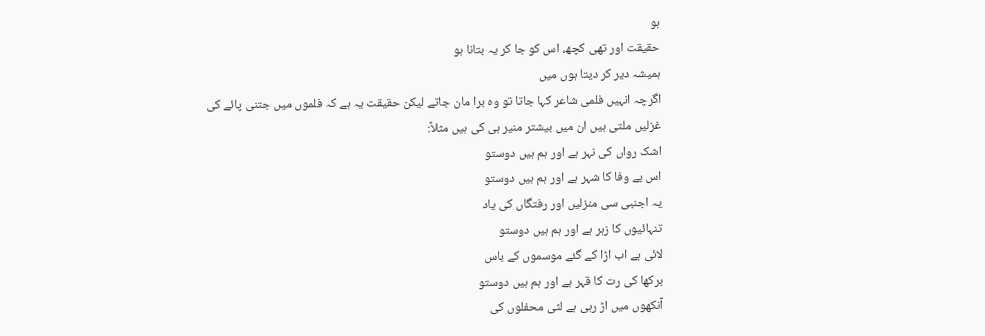ہو
حقیقت اور تھی کچھ، اس کو جا کر یہ بتانا ہو
ہمیشہ دیر کر دیتا ہوں میں
اگرچہ انہیں فلمی شاعر کہا جاتا تو وہ برا مان جاتے لیکن حقیقت یہ ہے کہ فلموں میں جتنی پائے کی غزلیں ملتی ہیں ان میں بیشتر منیر ہی کی ہیں مثلاً:
اشک رواں کی نہر ہے اور ہم ہیں دوستو
اس بے وفا کا شہر ہے اور ہم ہیں دوستو
یہ اجنبی سی منزلیں اور رفتگاں کی یاد
تنہائیوں کا زہر ہے اور ہم ہیں دوستو
لائی ہے اب اڑا کے گئے موسموں کے باس
برکھا کی رت کا قہر ہے اور ہم ہیں دوستو
آنکھوں میں اڑ رہی ہے لٹی محفلوں کی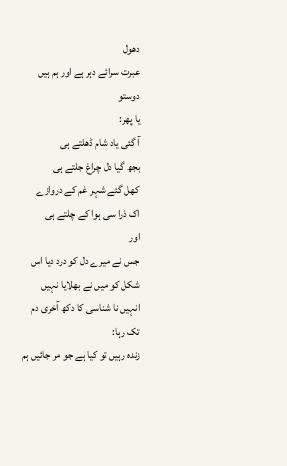دھول
عبرت سرائے دہر ہے اور ہم ہیں دوستو
یا پھر:
آ گئی یاد شام ڈھلتے ہی
بجھ گیا دل چراغ جلتے ہی
کھل گئے شہر غم کے دروازے
اک ذرا سی ہوا کے چلتے ہی
اور
جس نے میرے دل کو درد دیا اس شکل کو میں نے بھلایا نہیں
انہیں نا شناسی کا دکھ آخری دم تک رہا:
زندہ رہیں تو کیا ہے جو مر جائیں ہم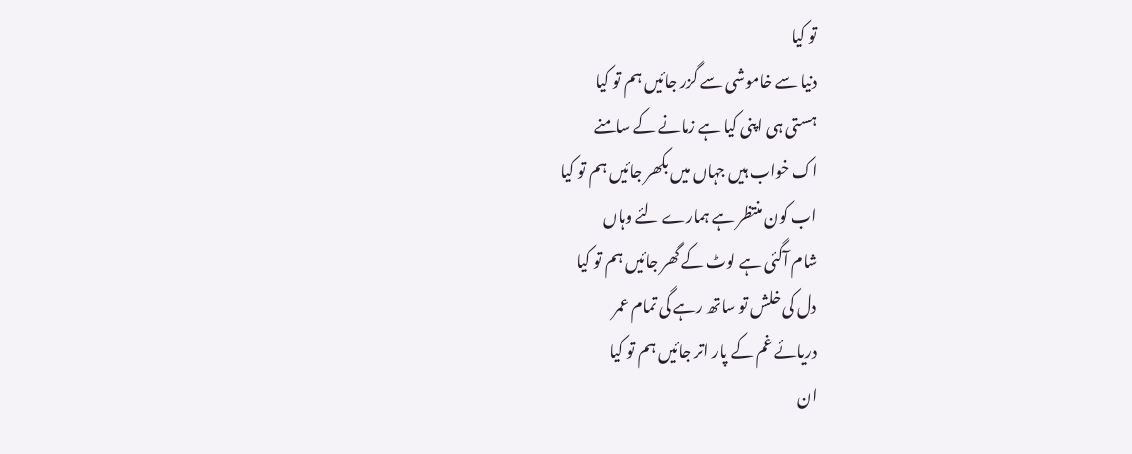تو کیا
دنیا سے خاموشی سے گزر جائیں ہم تو کیا
ہستی ہی اپنی کیا ہے زمانے کے سامنے
اک خواب ہیں جہاں میں بکھر جائیں ہم تو کیا
اب کون منتظر ہے ہمارے لئے وہاں
شام آگئی ہے لوٹ کے گھر جائیں ہم تو کیا
دل کی خلش تو ساتھ رہے گی تمام عمر
دریائے غم کے پار اتر جائیں ہم تو کیا
ان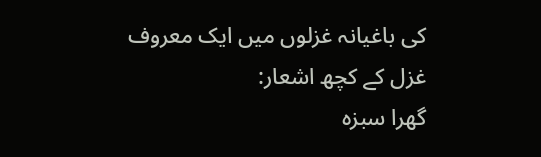کی باغیانہ غزلوں میں ایک معروف غزل کے کچھ اشعار:
گھرا سبزہ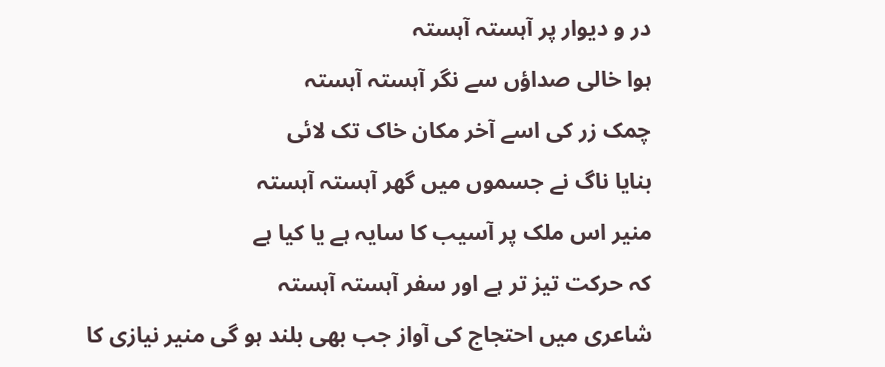در و دیوار پر آہستہ آہستہ
ہوا خالی صداؤں سے نگر آہستہ آہستہ
چمک زر کی اسے آخر مکان خاک تک لائی
بنایا ناگ نے جسموں میں گھر آہستہ آہستہ
منیر اس ملک پر آسیب کا سایہ ہے یا کیا ہے
کہ حرکت تیز تر ہے اور سفر آہستہ آہستہ
شاعری میں احتجاج کی آواز جب بھی بلند ہو گی منیر نیازی کا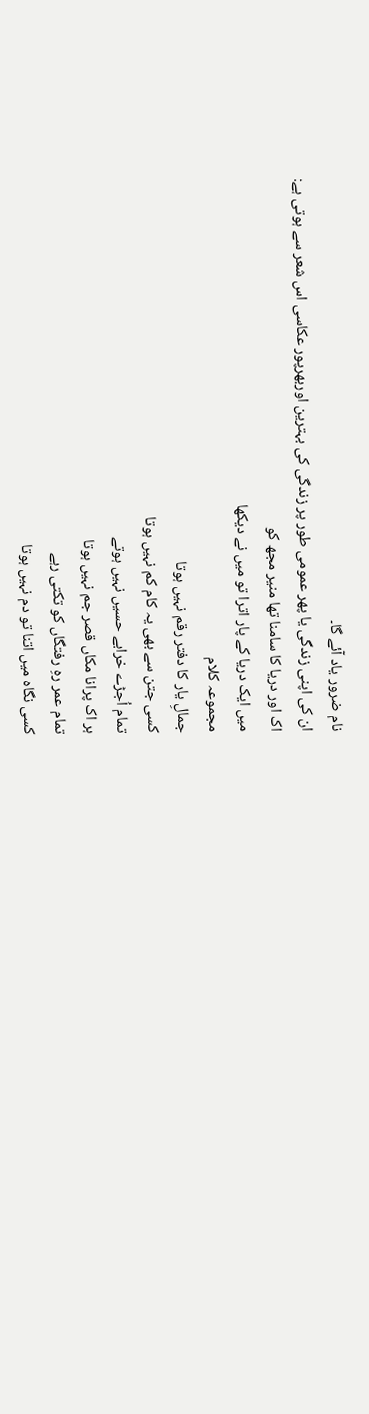نام ضرور یاد آئے گا۔
ان کی اپنی زندگی یا پھر عمومی طور پر زندگی کی بہترین اوربھرپور عکاسی اس شعر سے ہوتی ہے:
اک اور دریا کا سامنا تھا منیر مجھ کو
میں ایک دریا کے پار اترا تو میں نے دیکھا
مجموعہ کلام
جمالِ یار کا دفتر رقم نہیں ہوتا
کسی جتن سے بھی یہ کام کم نہیں ہوتا
تمام اُجڑے خرابے حسیں نہیں ہوتے
ہر اک پرانا مکاں قصر جم نہیں ہوتا
تمام عمر رہِ رفتگاں کو تکتی رہے
کسی نگاہ میں اتنا تو دم نہیں ہوتا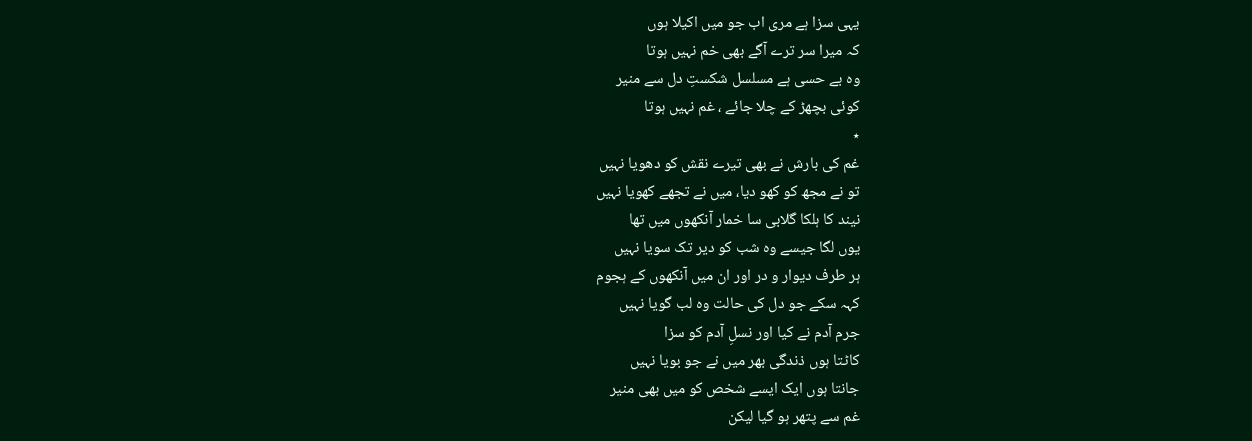یہی سزا ہے مری اب جو میں اکیلا ہوں
کہ میرا سر ترے آگے بھی خم نہیں ہوتا
وہ بے حسی ہے مسلسل شکستِ دل سے منیر
کوئی بچھڑ کے چلا جائے ، غم نہیں ہوتا
٭
غم کی بارش نے بھی تیرے نقش کو دھویا نہیں
تو نے مجھ کو کھو دیا، میں نے تجھے کھویا نہیں
نیند کا ہلکا گلابی سا خمار آنکھوں میں تھا
یوں لگا جیسے وہ شب کو دیر تک سویا نہیں
ہر طرف دیوار و در اور ان میں آنکھوں کے ہجوم
کہہ سکے جو دل کی حالت وہ لب گویا نہیں
جرم آدم نے کیا اور نسلِ آدم کو سزا
کاٹتا ہوں ذندگی بھر میں نے جو بویا نہیں
جانتا ہوں ایک ایسے شخص کو میں بھی منیر
غم سے پتھر ہو گیا لیکن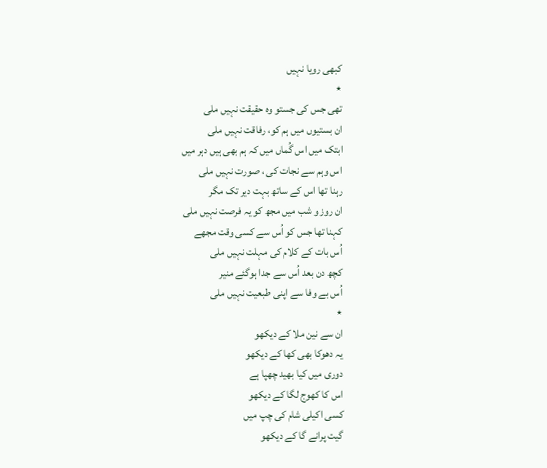کبھی رویا نہیں
٭
تھی جس کی جستو وہ حقیقت نہیں ملی
ان بستیوں میں ہم کو، رفاقت نہیں ملی
ابتک میں اس گُماں میں کہ ہم بھی ہیں دہر میں
اس وہم سے نجات کی ، صورت نہیں ملی
رہنا تھا اس کے ساتھ بہت دیر تک مگر
ان روز و شب میں مجھ کو یہ فرصت نہیں ملی
کہنا تھا جس کو اُس سے کسی وقت مجھے
اُس بات کے کلام کی مہلت نہیں ملی
کچھ دن بعد اُس سے جدا ہوگئے منیر
اُس بے وفا سے اپنی طبعیت نہیں ملی
٭
ان سے نین ملا کے دیکھو
یہ دھوکا بھی کھا کے دیکھو
دوری میں کیا بھید چھپا ہے
اس کا کھوج لگا کے دیکھو
کسی اکیلی شام کی چپ میں
گیت پرانے گا کے دیکھو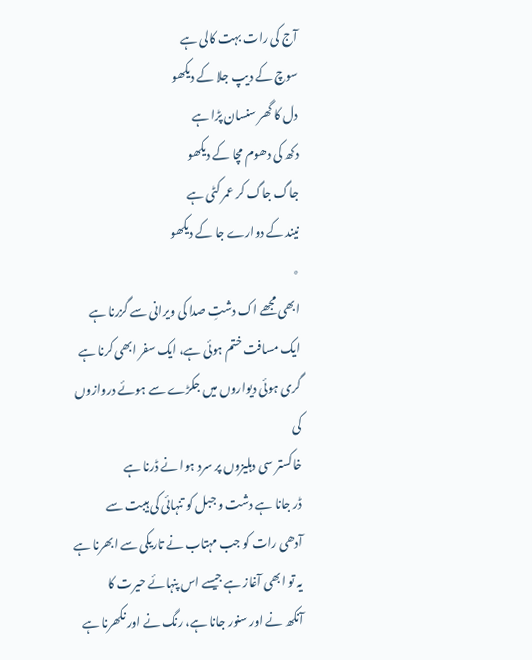آج کی رات بہت کالی ہے
سوچ کے دیپ جلا کے دیکھو
دل کا گھر سنسان پڑا ہے
دکھ کی دھوم مچا کے دیکھو
جاگ جاگ کر عمر کٹی ہے
نیند کے دوارے جا کے دیکھو
٭
ابھی مجھے اک دشتِ صدا کی ویرانی سے گزرنا ہے
ایک مسافت ختم ہوئی ہے، ایک سفر ابھی کرنا ہے
گری ہوئی دیواروں میں جکڑے سے ہوئے دروازوں کی
خاکستر سی دہلیزوں پر سرد ہوا نے ڈرنا ہے
ڈر جانا ہے دشت و جبل کو تنہائی کی ہیبت سے
آدھی رات کو جب مہتاب نے تاریکی سے ابھرنا ہے
یہ تو ابھی آغاز ہے جیسے اس پنہائے حیرت کا
آنکھ نے اور سنور جانا ہے، رنگ نے اور نکھرنا ہے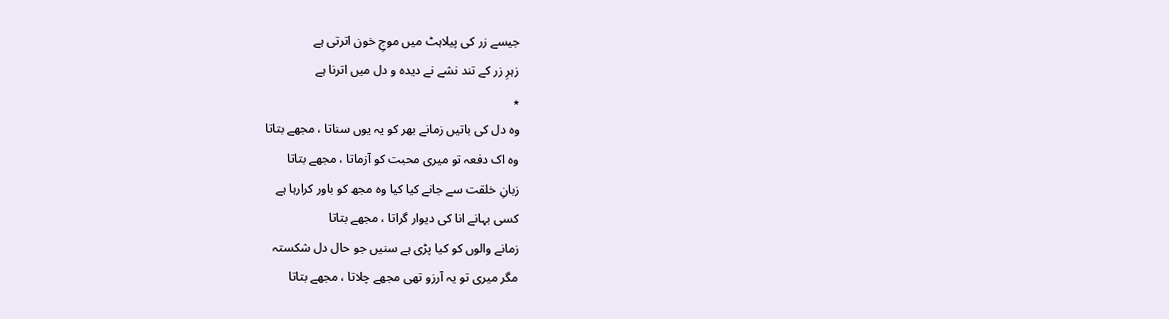جیسے زر کی پیلاہٹ میں موجِ خون اترتی ہے
زہرِ زر کے تند نشے نے دیدہ و دل میں اترنا ہے
٭
وہ دل کی باتیں زمانے بھر کو یہ یوں سناتا ، مجھے بتاتا
وہ اک دفعہ تو میری محبت کو آزماتا ، مجھے بتاتا
زبانِ خلقت سے جانے کیا کیا وہ مجھ کو باور کرارہا ہے
کسی بہانے انا کی دیوار گراتا ، مجھے بتاتا
زمانے والوں کو کیا پڑی ہے سنیں جو حال دل شکستہ
مگر میری تو یہ آرزو تھی مجھے چلاتا ، مجھے بتاتا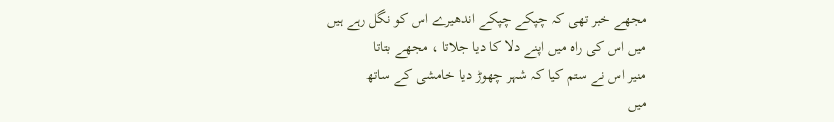مجھے خبر تھی کہ چپکے چپکے اندھیرے اس کو نگل رہے ہیں
میں اس کی راہ میں اپنے دلا کا دیا جلاتا ، مجھے بتاتا
منیر اس نے ستم کیا کہ شہر چھوڑ دیا خامشی کے ساتھ
میں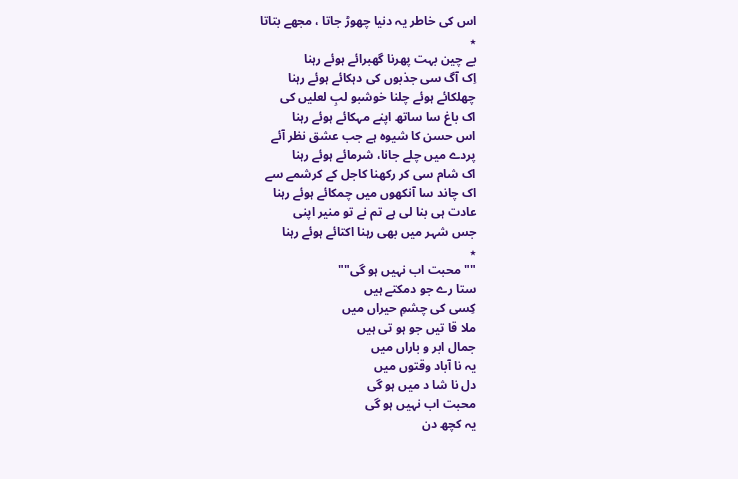اس کی خاطر یہ دنیا چھوڑ جاتا ، مجھے بتاتا
٭
بے چین بہت پھرنا گھبرائے ہوئے رہنا
اِک آگ سی جذبوں کی دہکائے ہوئے رہنا
چھلکائے ہوئے چلنا خوشبو لبِ لعلیں کی
اک باغ سا ساتھ اپنے مہکائے ہوئے رہنا
اس حسن کا شیوہ ہے جب عشق نظر آئے
پردے میں چلے جانا، شرمائے ہوئے رہنا
اک شام سی کر رکھنا کاجل کے کرشمے سے
اک چاند سا آنکھوں میں چمکائے ہوئے رہنا
عادت ہی بنا لی ہے تم نے تو منیر اپنی
جس شہر میں بھی رہنا اکتائے ہوئے رہنا
٭
""محبت اب نہیں ہو گی""
ستا رے جو دمکتے ہیں
کِسی کی چشمِ حیراں میں
ملا قا تیں جو ہو تی ہیں
جمال ابر و باراں میں
یہ نا آباد وقتوں میں
دل نا شا د میں ہو گی
محبت اب نہیں ہو گی
یہ کچھ دن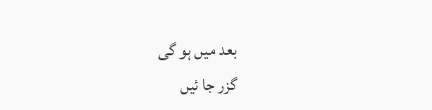بعد میں ہو گی
گزر جا ئیں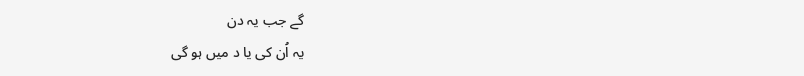گے جب یہ دن
یہ اُن کی یا د میں ہو گی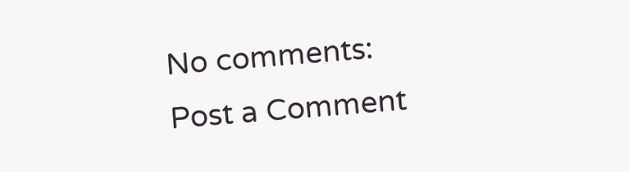No comments:
Post a Comment